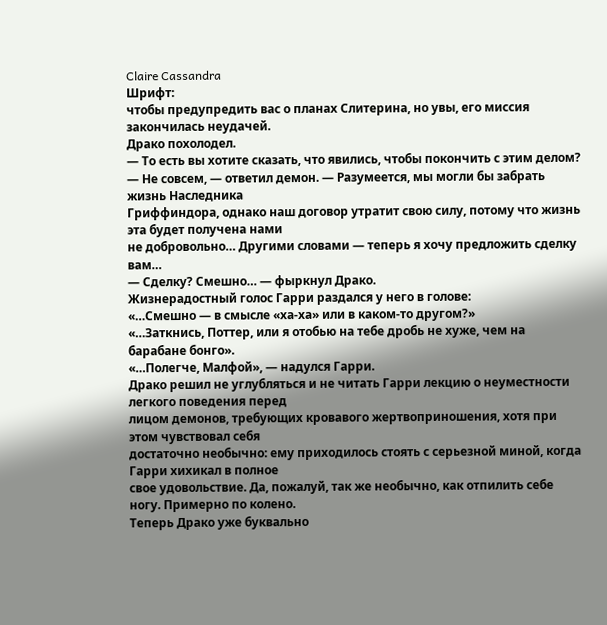Claire Cassandra
Шрифт:
чтобы предупредить вас о планах Слитерина, но увы, его миссия закончилась неудачей.
Драко похолодел.
— То есть вы хотите сказать, что явились, чтобы покончить с этим делом?
— Не совсем, — ответил демон. — Разумеется, мы могли бы забрать жизнь Наследника
Гриффиндора, однако наш договор утратит свою силу, потому что жизнь эта будет получена нами
не добровольно… Другими словами — теперь я хочу предложить сделку вам…
— Сделку? Смешно… — фыркнул Драко.
Жизнерадостный голос Гарри раздался у него в голове:
«…Смешно — в смысле «ха-ха» или в каком-то другом?»
«…Заткнись, Поттер, или я отобью на тебе дробь не хуже, чем на барабане бонго».
«…Полегче, Малфой», — надулся Гарри.
Драко решил не углубляться и не читать Гарри лекцию о неуместности легкого поведения перед
лицом демонов, требующих кровавого жертвоприношения, хотя при этом чувствовал себя
достаточно необычно: ему приходилось стоять с серьезной миной, когда Гарри хихикал в полное
свое удовольствие. Да, пожалуй, так же необычно, как отпилить себе ногу. Примерно по колено.
Теперь Драко уже буквально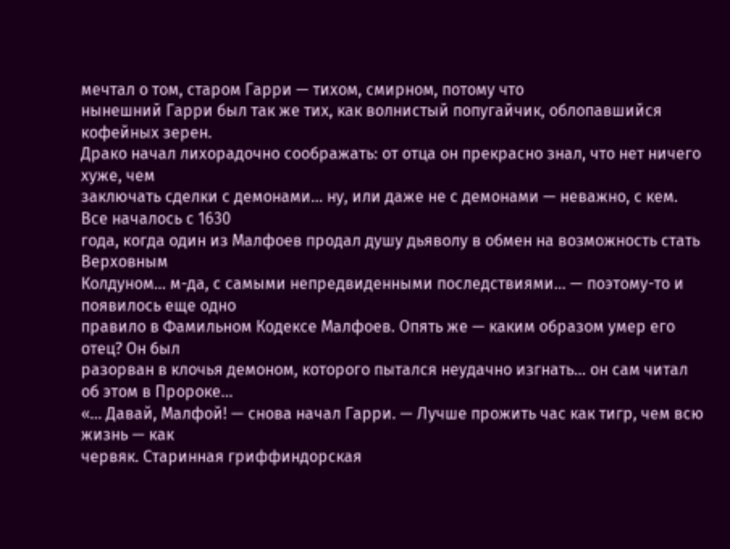мечтал о том, старом Гарри — тихом, смирном, потому что
нынешний Гарри был так же тих, как волнистый попугайчик, облопавшийся кофейных зерен.
Драко начал лихорадочно соображать: от отца он прекрасно знал, что нет ничего хуже, чем
заключать сделки с демонами… ну, или даже не с демонами — неважно, с кем. Все началось с 1630
года, когда один из Малфоев продал душу дьяволу в обмен на возможность стать Верховным
Колдуном… м-да, с самыми непредвиденными последствиями… — поэтому-то и появилось еще одно
правило в Фамильном Кодексе Малфоев. Опять же — каким образом умер его отец? Он был
разорван в клочья демоном, которого пытался неудачно изгнать… он сам читал об этом в Пророке…
«… Давай, Малфой! — снова начал Гарри. — Лучше прожить час как тигр, чем всю жизнь — как
червяк. Старинная гриффиндорская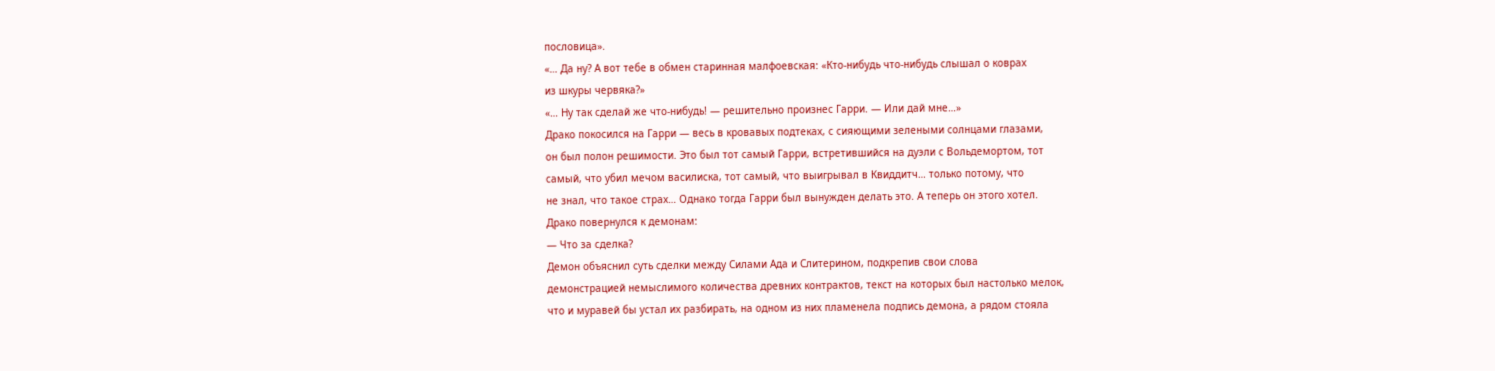пословица».
«… Да ну? А вот тебе в обмен старинная малфоевская: «Кто-нибудь что-нибудь слышал о коврах
из шкуры червяка?»
«… Ну так сделай же что-нибудь! — решительно произнес Гарри. — Или дай мне…»
Драко покосился на Гарри — весь в кровавых подтеках, с сияющими зелеными солнцами глазами,
он был полон решимости. Это был тот самый Гарри, встретившийся на дуэли с Вольдемортом, тот
самый, что убил мечом василиска, тот самый, что выигрывал в Квиддитч… только потому, что
не знал, что такое страх… Однако тогда Гарри был вынужден делать это. А теперь он этого хотел.
Драко повернулся к демонам:
— Что за сделка?
Демон объяснил суть сделки между Силами Ада и Слитерином, подкрепив свои слова
демонстрацией немыслимого количества древних контрактов, текст на которых был настолько мелок,
что и муравей бы устал их разбирать, на одном из них пламенела подпись демона, а рядом стояла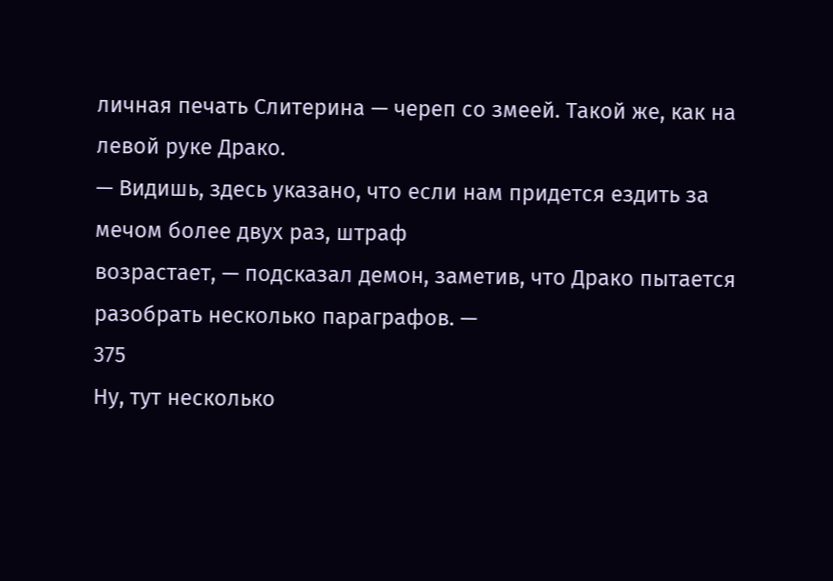личная печать Слитерина — череп со змеей. Такой же, как на левой руке Драко.
— Видишь, здесь указано, что если нам придется ездить за мечом более двух раз, штраф
возрастает, — подсказал демон, заметив, что Драко пытается разобрать несколько параграфов. —
375
Ну, тут несколько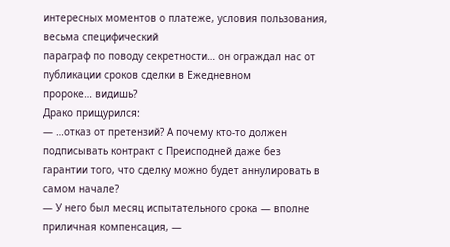интересных моментов о платеже, условия пользования, весьма специфический
параграф по поводу секретности… он ограждал нас от публикации сроков сделки в Ежедневном
пророке… видишь?
Драко прищурился:
— …отказ от претензий? А почему кто-то должен подписывать контракт с Преисподней даже без
гарантии того, что сделку можно будет аннулировать в самом начале?
— У него был месяц испытательного срока — вполне приличная компенсация, —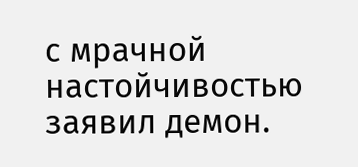с мрачной
настойчивостью заявил демон.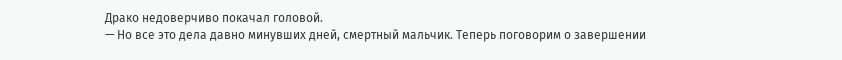Драко недоверчиво покачал головой.
— Но все это дела давно минувших дней, смертный мальчик. Теперь поговорим о завершении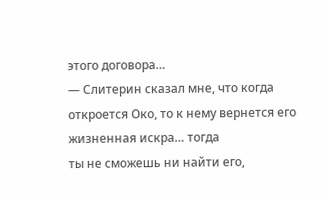этого договора…
— Слитерин сказал мне, что когда откроется Око, то к нему вернется его жизненная искра… тогда
ты не сможешь ни найти его,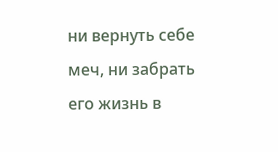ни вернуть себе меч, ни забрать его жизнь в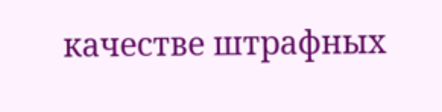качестве штрафных